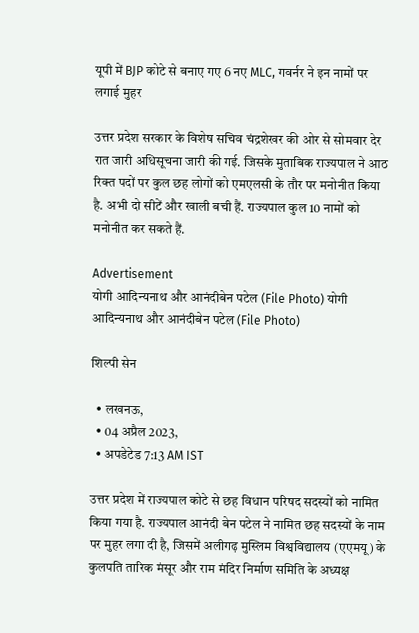यूपी में BJP कोटे से बनाए गए 6 नए MLC, गवर्नर ने इन नामों पर लगाई मुहर

उत्तर प्रदेश सरकार के विशेष सचिव चंद्रशेखर की ओर से सोमवार देर रात जारी अधिसूचना जारी की गई. जिसके मुताबिक राज्यपाल ने आठ रिक्त पदों पर कुल छह लोगों को एमएलसी के तौर पर मनोनीत किया है. अभी दो सीटें और खाली बची हैं. राज्यपाल कुल 10 नामों को मनोनीत कर सकते हैं.

Advertisement
योगी आदिन्यनाथ और आनंदीबेन पटेल (File Photo) योगी आदिन्यनाथ और आनंदीबेन पटेल (File Photo)

शिल्पी सेन

  • लखनऊ,
  • 04 अप्रैल 2023,
  • अपडेटेड 7:13 AM IST

उत्तर प्रदेश में राज्यपाल कोटे से छह विधान परिषद सदस्यों को नामित किया गया है. राज्यपाल आनंदी बेन पटेल ने नामित छह सदस्यों के नाम पर मुहर लगा दी है, जिसमें अलीगढ़ मुस्लिम विश्वविद्यालय (एएमयू) के कुलपति तारिक मंसूर और राम मंदिर निर्माण समिति के अध्यक्ष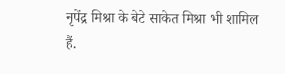नृपेंद्र मिश्रा के बेटे साकेत मिश्रा भी शामिल हैं.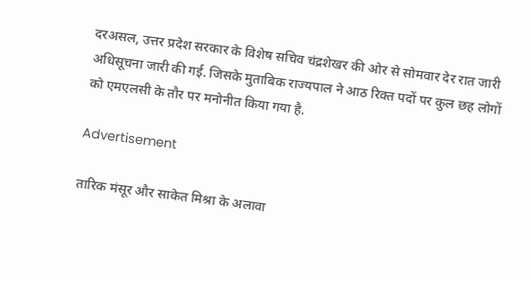दरअसल, उत्तर प्रदेश सरकार के विशेष सचिव चंद्रशेखर की ओर से सोमवार देर रात जारी अधिसूचना जारी की गई. जिसके मुताबिक राज्यपाल ने आठ रिक्त पदों पर कुल छह लोगों को एमएलसी के तौर पर मनोनीत किया गया है.

Advertisement

तारिक मंसूर और साकेत मिश्रा के अलावा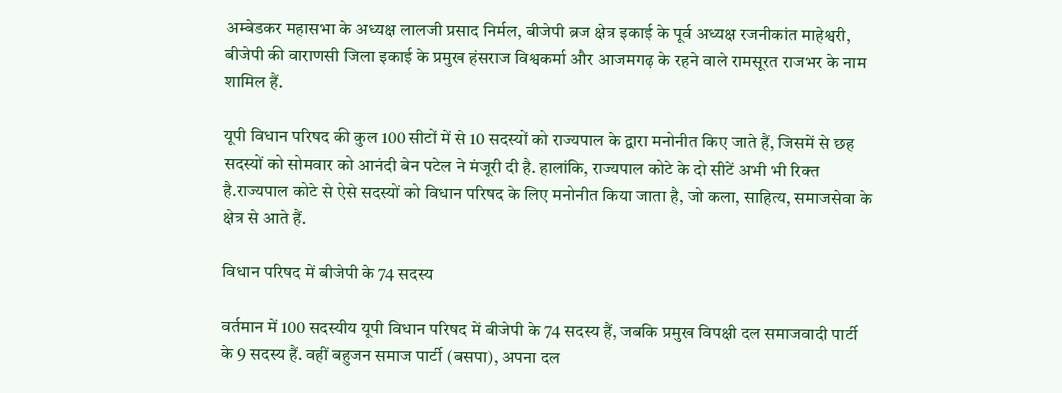अम्बेडकर महासभा के अध्यक्ष लालजी प्रसाद निर्मल, बीजेपी ब्रज क्षेत्र इकाई के पूर्व अध्यक्ष रजनीकांत माहेश्वरी, बीजेपी की वाराणसी जिला इकाई के प्रमुख हंसराज विश्वकर्मा और आजमगढ़ के रहने वाले रामसूरत राजभर के नाम शामिल हैं.

यूपी विधान परिषद की कुल 100 सीटों में से 10 सदस्यों को राज्यपाल के द्वारा मनोनीत किए जाते हैं, जिसमें से छह सदस्यों को सोमवार को आनंदी बेन पटेल ने मंजूरी दी है. हालांकि, राज्यपाल कोटे के दो सीटें अभी भी रिक्त है.राज्यपाल कोटे से ऐसे सदस्यों को विधान परिषद के लिए मनोनीत किया जाता है, जो कला, साहित्य, समाजसेवा के क्षेत्र से आते हैं.

विधान परिषद में बीजेपी के 74 सदस्य

वर्तमान में 100 सदस्यीय यूपी विधान परिषद में बीजेपी के 74 सदस्य हैं, जबकि प्रमुख विपक्षी दल समाजवादी पार्टी के 9 सदस्य हैं. वहीं बहुजन समाज पार्टी (बसपा), अपना दल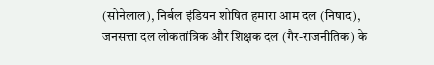(सोनेलाल), निर्बल इंडियन शोषित हमारा आम दल (निषाद), जनसत्ता दल लोकतांत्रिक और शिक्षक दल (गैर-राजनीतिक) के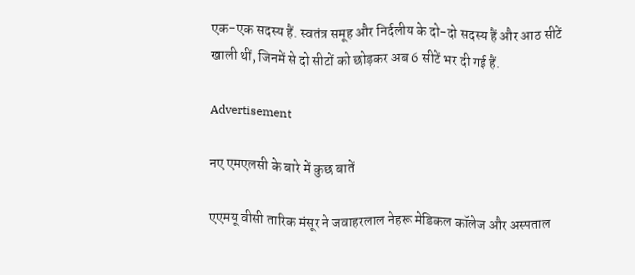एक-एक सदस्य हैं. स्वतंत्र समूह और निर्दलीय के दो-दो सदस्य हैं और आठ सीटें खाली थीं, जिनमें से दो सीटों को छोड़कर अब 6 सीटें भर दी गई हैं.

Advertisement

नए एमएलसी के बारे में कुछ बातें

एएमयू वीसी तारिक मंसूर ने जवाहरलाल नेहरू मेडिकल कॉलेज और अस्पताल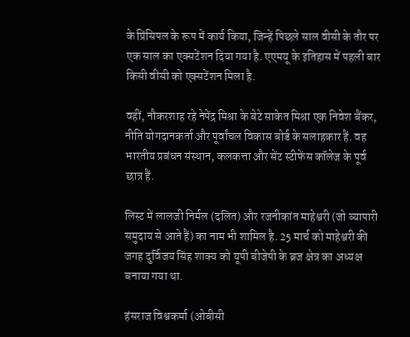के प्रिंसिपल के रूप में कार्य किया, जिन्हें पिछले साल वीसी के तौर पर एक साल का एक्सटेंशन दिया गया है. एएमयू के इतिहास में पहली बार किसी वीसी को एक्सटेंशन मिला है.

वहीं, नौकरशाह रहे नेपेंद्र मिश्रा के बेटे साकेत मिश्रा एक निवेश बैंकर, नीति योगदानकर्ता और पूर्वांचल विकास बोर्ड के सलाहकार हैं. वह भारतीय प्रबंधन संस्थान, कलकत्ता और सेंट स्टीफेंस कॉलेज के पूर्व छात्र हैं.

लिस्ट में लालजी निर्मल (दलित) और रजनीकांत माहेश्वरी (जो व्यापारी समुदाय से आते हैं) का नाम भी शामिल है. 25 मार्च को माहेश्वरी की जगह दुर्विजय सिंह शाक्य को यूपी बीजेपी के ब्रज क्षेत्र का अध्यक्ष बनाया गया था.

हंसराज विश्वकर्मा (ओबीसी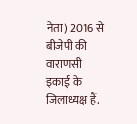नेता) 2016 से बीजेपी की वाराणसी इकाई के जिलाध्यक्ष हैं.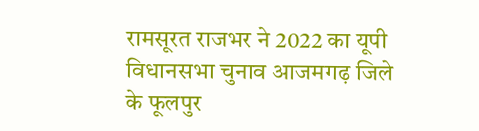रामसूरत राजभर ने 2022 का यूपी विधानसभा चुनाव आजमगढ़ जिले के फूलपुर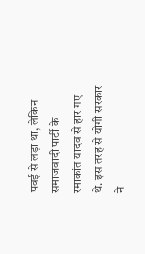पवई से लड़ा था, लेकिन समाजवादी पार्टी के रमाकांत यादव से हार गए थे. इस तरह से योगी सरकार ने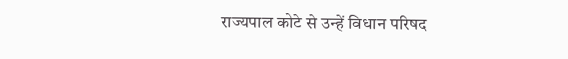राज्यपाल कोटे से उन्हें विधान परिषद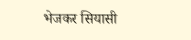भेजकर सियासी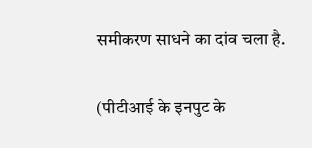समीकरण साधने का दांव चला है.

(पीटीआई के इनपुट के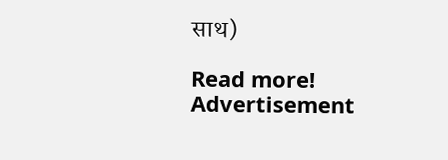साथ)

Read more!
Advertisement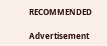RECOMMENDED

Advertisement